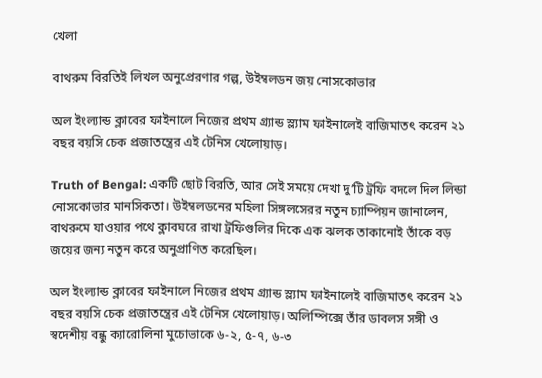খেলা

বাথরুম বিরতিই লিখল অনুপ্রেরণার গল্প, উইম্বলডন জয় নোসকোভার

অল ইংল্যান্ড ক্লাবের ফাইনালে নিজের প্রথম গ্র্যান্ড স্ল্যাম ফাইনালেই বাজিমাতৎ করেন ২১ বছর বয়সি চেক প্রজাতন্ত্রের এই টেনিস খেলোয়াড়।

Truth of Bengal: একটি ছোট বিরতি, আর সেই সময়ে দেখা দু’টি ট্রফি বদলে দিল লিন্ডা নোসকোভার মানসিকতা। উইম্বলডনের মহিলা সিঙ্গলসেরর নতুন চ্যাম্পিয়ন জানালেন, বাথরুমে যাওয়ার পথে ক্লাবঘরে রাখা ট্রফিগুলির দিকে এক ঝলক তাকানোই তাঁকে বড় জয়ের জন্য নতুন করে অনুপ্রাণিত করেছিল।

অল ইংল্যান্ড ক্লাবের ফাইনালে নিজের প্রথম গ্র্যান্ড স্ল্যাম ফাইনালেই বাজিমাতৎ করেন ২১ বছর বয়সি চেক প্রজাতন্ত্রের এই টেনিস খেলোয়াড়। অলিম্পিক্সে তাঁর ডাবলস সঙ্গী ও স্বদেশীয় বন্ধু ক্যারোলিনা মুচোভাকে ৬-২, ৫-৭, ৬-৩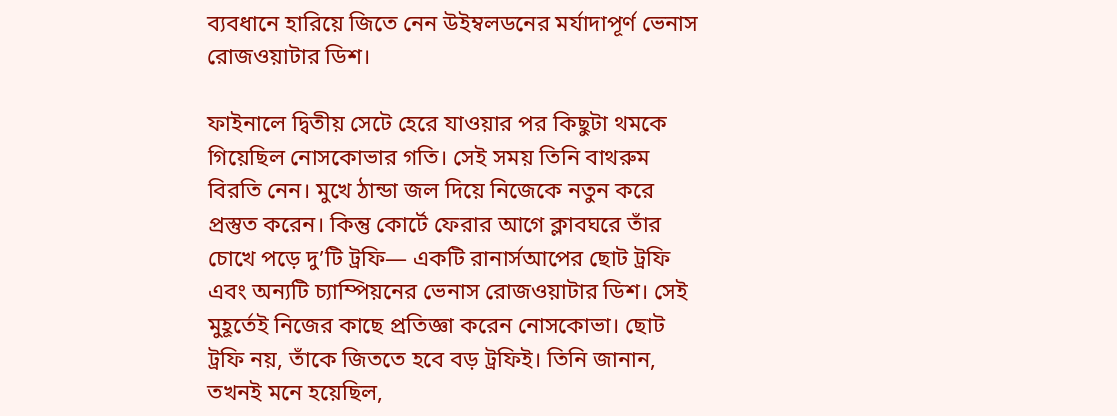ব্যবধানে হারিয়ে জিতে নেন উইম্বলডনের মর্যাদাপূর্ণ ভেনাস রোজওয়াটার ডিশ।

ফাইনালে দ্বিতীয় সেটে হেরে যাওয়ার পর কিছুটা থমকে গিয়েছিল নোসকোভার গতি। সেই সময় তিনি বাথরুম বিরতি নেন। মুখে ঠান্ডা জল দিয়ে নিজেকে নতুন করে প্রস্তুত করেন। কিন্তু কোর্টে ফেরার আগে ক্লাবঘরে তাঁর চোখে পড়ে দু’টি ট্রফি— একটি রানার্সআপের ছোট ট্রফি এবং অন্যটি চ্যাম্পিয়নের ভেনাস রোজওয়াটার ডিশ। সেই মুহূর্তেই নিজের কাছে প্রতিজ্ঞা করেন নোসকোভা। ছোট ট্রফি নয়, তাঁকে জিততে হবে বড় ট্রফিই। তিনি জানান, তখনই মনে হয়েছিল,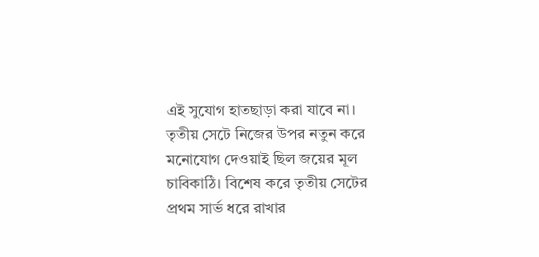এই সুযোগ হাতছাড়া করা যাবে না। তৃতীয় সেটে নিজের উপর নতুন করে মনোযোগ দেওয়াই ছিল জয়ের মূল চাবিকাঠি। বিশেষ করে তৃতীয় সেটের প্রথম সার্ভ ধরে রাখার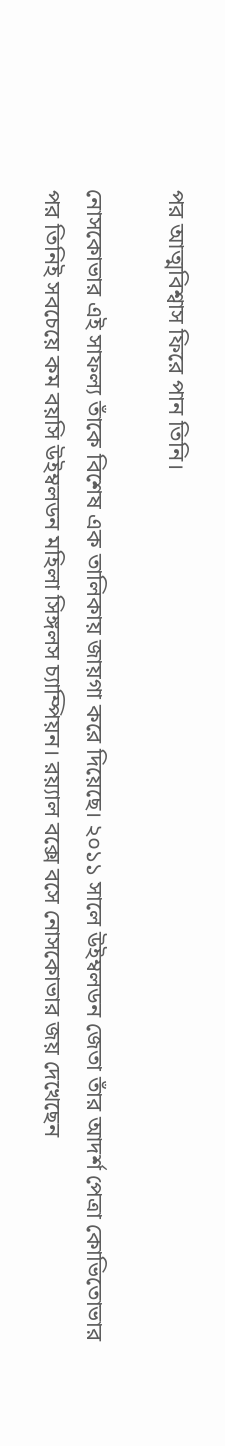পর আত্মবিশ্বাস ফিরে পান তিনি।

নোসকোভার এই সাফল্য তাঁকে বিশেষ এক তালিকায় জায়গা করে দিয়েছে। ২০১১ সালে উইম্বলডন জেতা তাঁর আদর্শ পেত্রা কোভিতোভার পর তিনিই সবচেয়ে কম বয়সি উইম্বলডন মহিলা সিঙ্গলস চ্যাম্পিয়ন। রয়্যাল বক্সে বসে নোসকোভার জয় দেখেছেন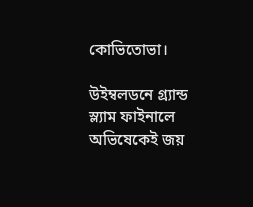কোভিতোভা।

উইম্বলডনে গ্র্যান্ড স্ল্যাম ফাইনালে অভিষেকেই জয়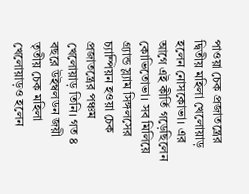পাওয়া চেক প্রজাতন্ত্রের দ্বিতীয় মহিলা খেলোয়াড় হলেন নোসকোভা। এর আগে এই কীর্তি গড়েছিলেন কোভিতোভা। সব মিলিয়ে গ্র্যান্ড স্ল্যাম সিঙ্গলসের চ্যাম্পিয়ন হওয়া চেক প্রজাতন্ত্রের পঞ্চম খেলোয়াড় তিনি। গত ৪ বছরে উইম্বলডন জয়ী তৃতীয় চেক মহিলা খেলোয়াড়ও হলেন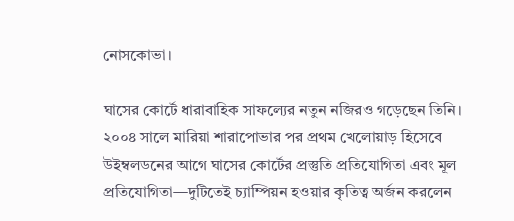নোসকোভা।

ঘাসের কোর্টে ধারাবাহিক সাফল্যের নতুন নজিরও গড়েছেন তিনি। ২০০৪ সালে মারিয়া শারাপোভার পর প্রথম খেলোয়াড় হিসেবে উইম্বলডনের আগে ঘাসের কোর্টের প্রস্তুতি প্রতিযোগিতা এবং মূল প্রতিযোগিতা—দুটিতেই চ্যাম্পিয়ন হওয়ার কৃতিত্ব অর্জন করলেন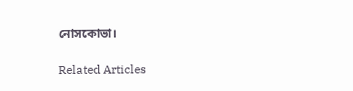নোসকোভা।

Related Articles